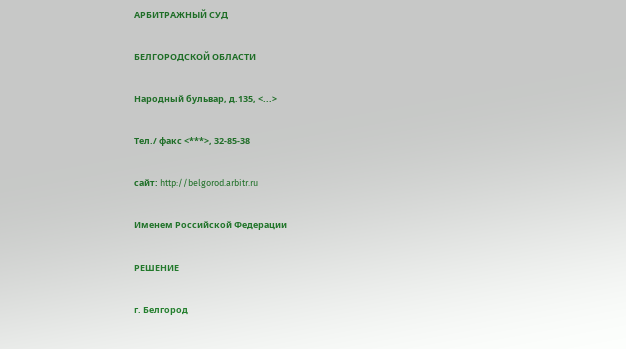АРБИТРАЖНЫЙ СУД

БЕЛГОРОДСКОЙ ОБЛАСТИ

Народный бульвар, д.135, <...>

Тел./ факс <***>, 32-85-38

сайт: http://belgorod.arbitr.ru

Именем Российской Федерации

РЕШЕНИЕ

г. Белгород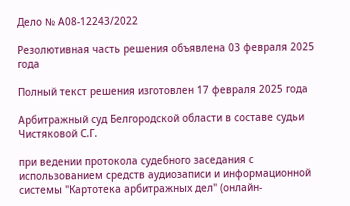Дело № А08-12243/2022

Резолютивная часть решения объявлена 03 февраля 2025 года

Полный текст решения изготовлен 17 февраля 2025 года

Арбитражный суд Белгородской области в составе судьи Чистяковой С.Г.

при ведении протокола судебного заседания с использованием средств аудиозаписи и информационной системы "Картотека арбитражных дел" (онлайн-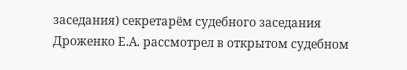заседания) секретарём судебного заседания Дроженко Е.А. рассмотрел в открытом судебном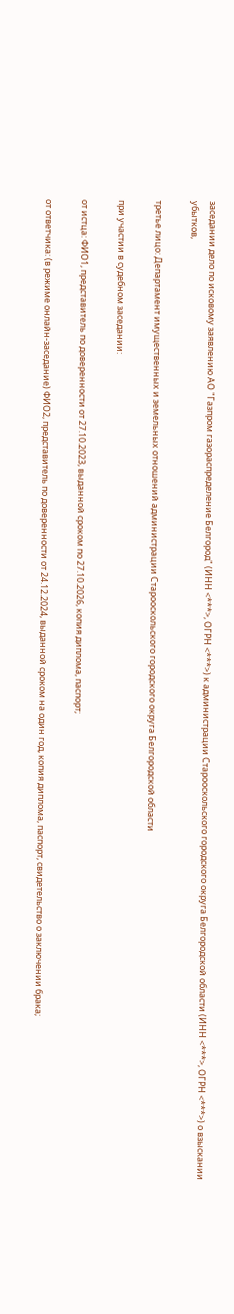заседании дело по исковому заявлению АО "Газпром газораспределение Белгород" (ИНН <***>, ОГРН <***>) к администрации Старооскольского городского округа Белгородской области (ИНН <***>, ОГРН <***>) о взыскании убытков,

третье лицо: Департамент имущественных и земельных отношений администрации Старооскольского городского округа Белгородской области

при участии в судебном заседании:

от истца: ФИО1, представитель по доверенности от 27.10.2023, выданной сроком по 27.10.2026, копия диплома, паспорт;

от ответчика: (в режиме онлайн-заседание) ФИО2, представитель по доверенности от 24.12.2024, выданной сроком на один год, копия диплома, паспорт, свидетельство о заключении брака;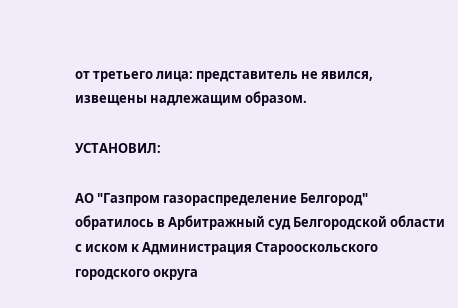от третьего лица: представитель не явился, извещены надлежащим образом.

УСТАНОВИЛ:

АО "Газпром газораспределение Белгород" обратилось в Арбитражный суд Белгородской области с иском к Администрация Старооскольского городского округа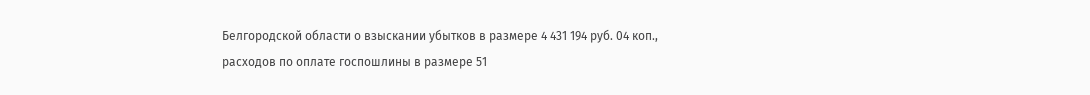Белгородской области о взыскании убытков в размере 4 431 194 руб. 04 коп., расходов по оплате госпошлины в размере 51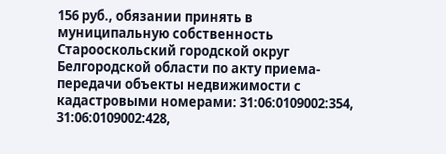156 руб., обязании принять в муниципальную собственность Старооскольский городской округ Белгородской области по акту приема-передачи объекты недвижимости с кадастровыми номерами: 31:06:0109002:354, 31:06:0109002:428,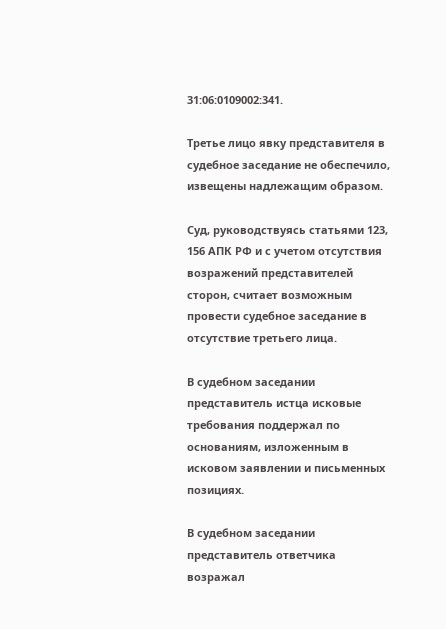31:06:0109002:341.

Третье лицо явку представителя в судебное заседание не обеспечило, извещены надлежащим образом.

Суд, руководствуясь статьями 123, 156 АПК РФ и с учетом отсутствия возражений представителей сторон, считает возможным провести судебное заседание в отсутствие третьего лица.

В судебном заседании представитель истца исковые требования поддержал по основаниям, изложенным в исковом заявлении и письменных позициях.

В судебном заседании представитель ответчика возражал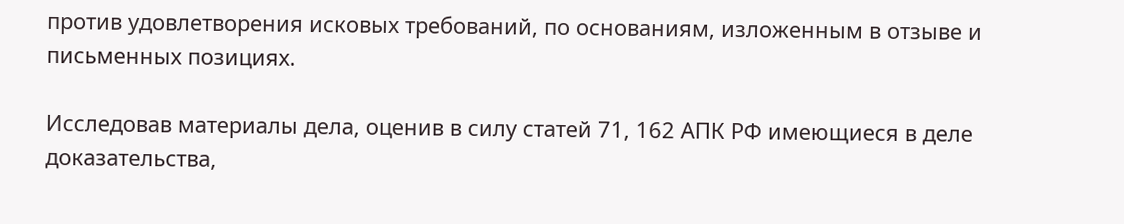против удовлетворения исковых требований, по основаниям, изложенным в отзыве и письменных позициях.

Исследовав материалы дела, оценив в силу статей 71, 162 АПК РФ имеющиеся в деле доказательства,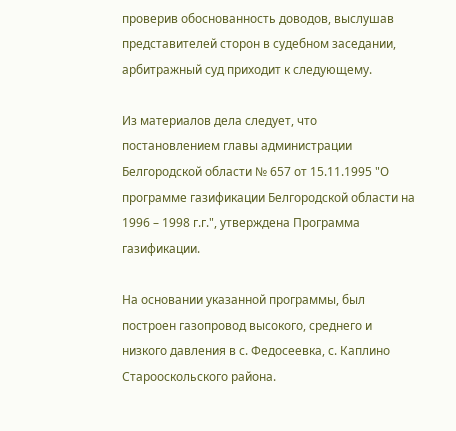проверив обоснованность доводов, выслушав представителей сторон в судебном заседании, арбитражный суд приходит к следующему.

Из материалов дела следует, что постановлением главы администрации Белгородской области № 657 от 15.11.1995 "О программе газификации Белгородской области на 1996 – 1998 г.г.", утверждена Программа газификации.

На основании указанной программы, был построен газопровод высокого, среднего и низкого давления в с. Федосеевка, с. Каплино Старооскольского района.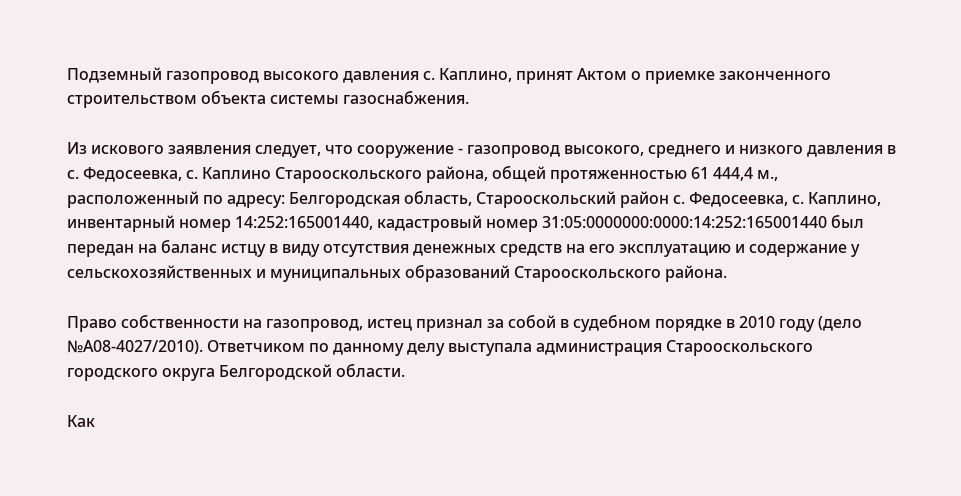Подземный газопровод высокого давления с. Каплино, принят Актом о приемке законченного строительством объекта системы газоснабжения.

Из искового заявления следует, что сооружение - газопровод высокого, среднего и низкого давления в с. Федосеевка, с. Каплино Старооскольского района, общей протяженностью 61 444,4 м., расположенный по адресу: Белгородская область, Старооскольский район с. Федосеевка, с. Каплино, инвентарный номер 14:252:165001440, кадастровый номер 31:05:0000000:0000:14:252:165001440 был передан на баланс истцу в виду отсутствия денежных средств на его эксплуатацию и содержание у сельскохозяйственных и муниципальных образований Старооскольского района.

Право собственности на газопровод, истец признал за собой в судебном порядке в 2010 году (дело №А08-4027/2010). Ответчиком по данному делу выступала администрация Старооскольского городского округа Белгородской области.

Как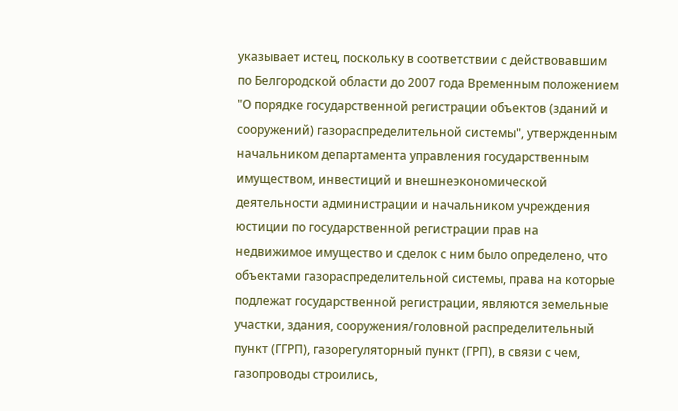указывает истец, поскольку в соответствии с действовавшим по Белгородской области до 2007 года Временным положением "О порядке государственной регистрации объектов (зданий и сооружений) газораспределительной системы", утвержденным начальником департамента управления государственным имуществом, инвестиций и внешнеэкономической деятельности администрации и начальником учреждения юстиции по государственной регистрации прав на недвижимое имущество и сделок с ним было определено, что объектами газораспределительной системы, права на которые подлежат государственной регистрации, являются земельные участки, здания, сооружения/головной распределительный пункт (ГГРП), газорегуляторный пункт (ГРП), в связи с чем, газопроводы строились,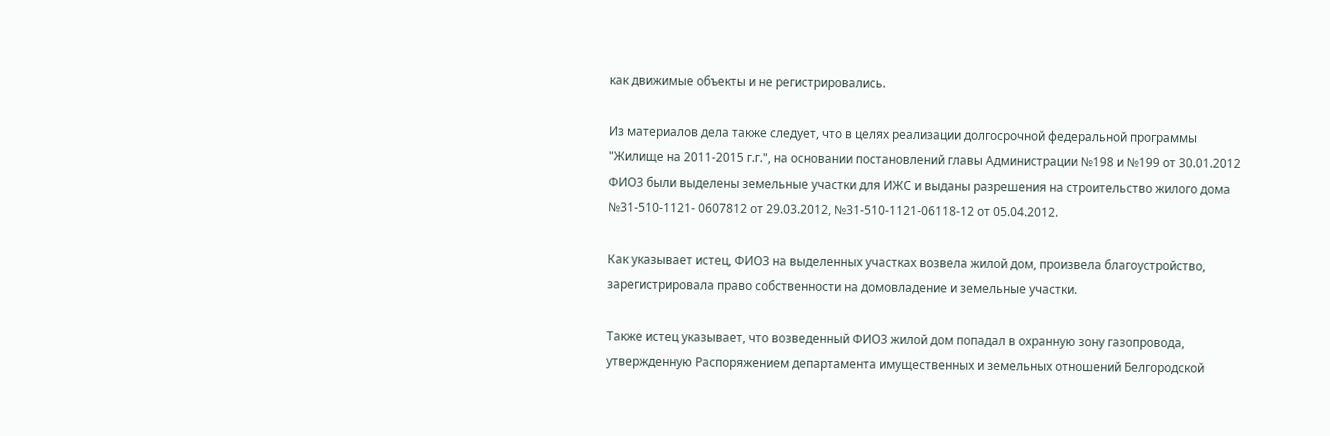как движимые объекты и не регистрировались.

Из материалов дела также следует, что в целях реализации долгосрочной федеральной программы "Жилище на 2011-2015 г.г.", на основании постановлений главы Администрации №198 и №199 от 30.01.2012 ФИО3 были выделены земельные участки для ИЖС и выданы разрешения на строительство жилого дома №31-510-1121- 0607812 от 29.03.2012, №31-510-1121-06118-12 от 05.04.2012.

Как указывает истец, ФИО3 на выделенных участках возвела жилой дом, произвела благоустройство, зарегистрировала право собственности на домовладение и земельные участки.

Также истец указывает, что возведенный ФИО3 жилой дом попадал в охранную зону газопровода, утвержденную Распоряжением департамента имущественных и земельных отношений Белгородской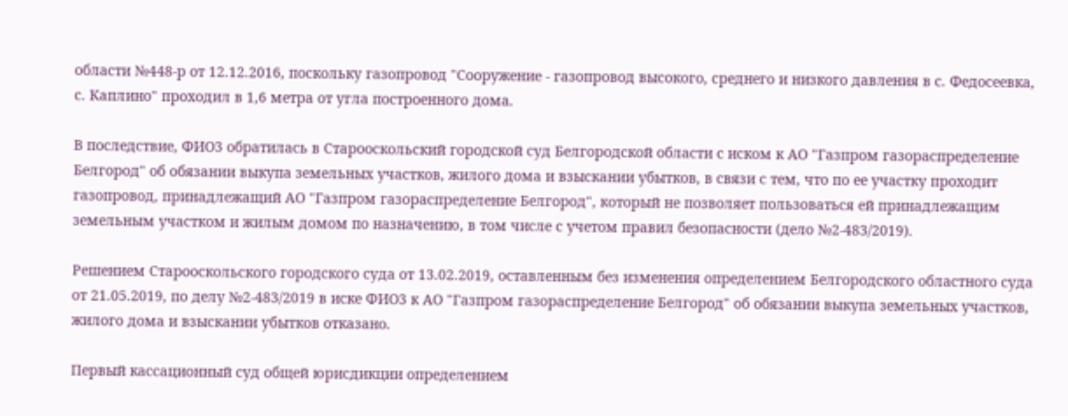области №448-р от 12.12.2016, поскольку газопровод "Сооружение - газопровод высокого, среднего и низкого давления в с. Федосеевка, с. Каплино" проходил в 1,6 метра от угла построенного дома.

В последствие, ФИО3 обратилась в Старооскольский городской суд Белгородской области с иском к АО "Газпром газораспределение Белгород" об обязании выкупа земельных участков, жилого дома и взыскании убытков, в связи с тем, что по ее участку проходит газопровод, принадлежащий АО "Газпром газораспределение Белгород", который не позволяет пользоваться ей принадлежащим земельным участком и жилым домом по назначению, в том числе с учетом правил безопасности (дело №2-483/2019).

Решением Старооскольского городского суда от 13.02.2019, оставленным без изменения определением Белгородского областного суда от 21.05.2019, по делу №2-483/2019 в иске ФИО3 к АО "Газпром газораспределение Белгород" об обязании выкупа земельных участков, жилого дома и взыскании убытков отказано.

Первый кассационный суд общей юрисдикции определением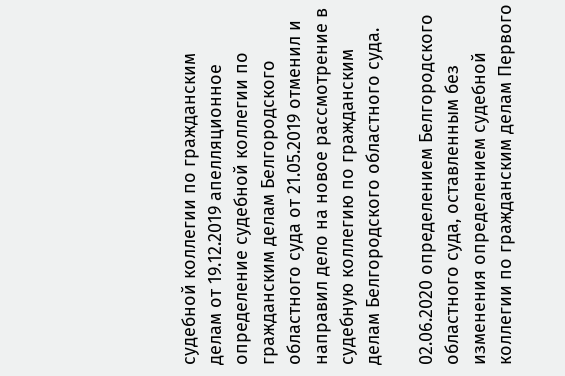судебной коллегии по гражданским делам от 19.12.2019 апелляционное определение судебной коллегии по гражданским делам Белгородского областного суда от 21.05.2019 отменил и направил дело на новое рассмотрение в судебную коллегию по гражданским делам Белгородского областного суда.

02.06.2020 определением Белгородского областного суда, оставленным без изменения определением судебной коллегии по гражданским делам Первого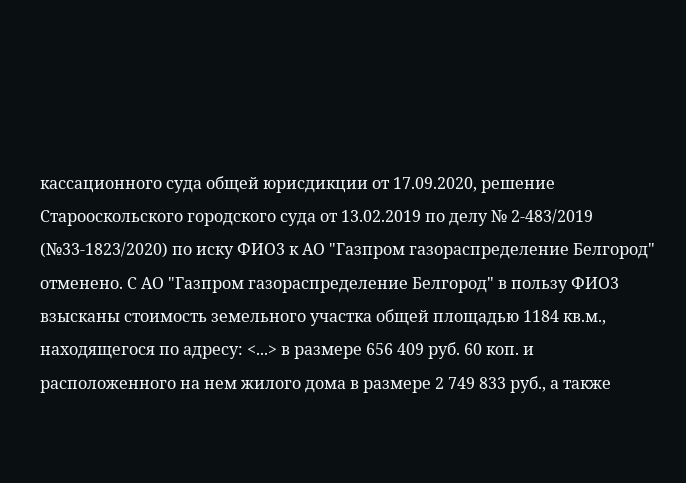кассационного суда общей юрисдикции от 17.09.2020, решение Старооскольского городского суда от 13.02.2019 по делу № 2-483/2019 (№33-1823/2020) по иску ФИО3 к АО "Газпром газораспределение Белгород" отменено. С АО "Газпром газораспределение Белгород" в пользу ФИО3 взысканы стоимость земельного участка общей площадью 1184 кв.м., находящегося по адресу: <...> в размере 656 409 руб. 60 коп. и расположенного на нем жилого дома в размере 2 749 833 руб., а также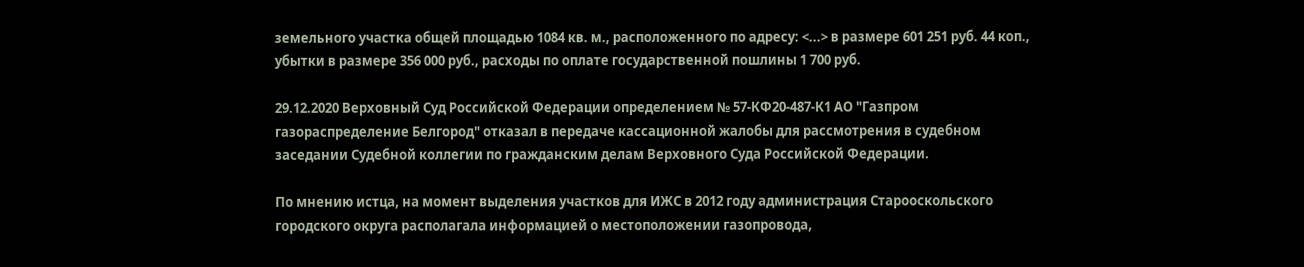земельного участка общей площадью 1084 кв. м., расположенного по адресу: <...> в размере 601 251 руб. 44 коп., убытки в размере 356 000 руб., расходы по оплате государственной пошлины 1 700 руб.

29.12.2020 Верховный Суд Российской Федерации определением № 57-КФ20-487-К1 АО "Газпром газораспределение Белгород" отказал в передаче кассационной жалобы для рассмотрения в судебном заседании Судебной коллегии по гражданским делам Верховного Суда Российской Федерации.

По мнению истца, на момент выделения участков для ИЖС в 2012 году администрация Старооскольского городского округа располагала информацией о местоположении газопровода,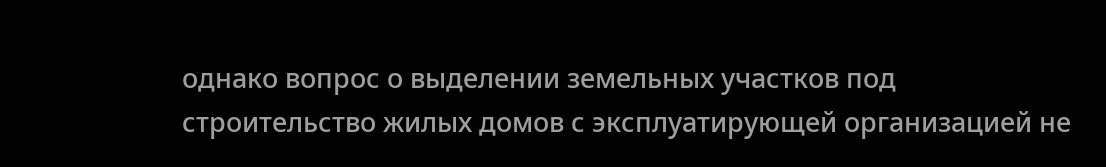однако вопрос о выделении земельных участков под строительство жилых домов с эксплуатирующей организацией не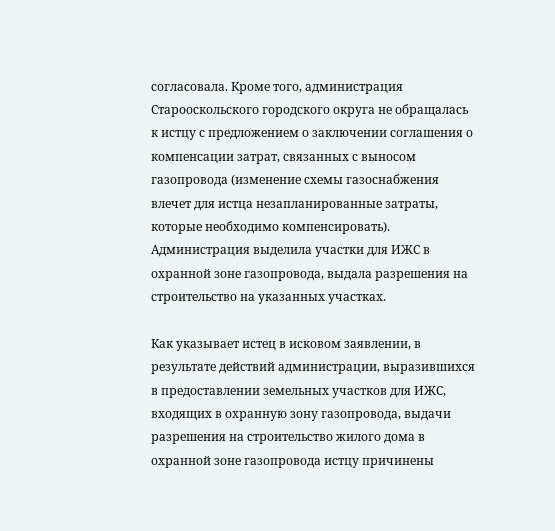согласовала. Кроме того, администрация Старооскольского городского округа не обращалась к истцу с предложением о заключении соглашения о компенсации затрат, связанных с выносом газопровода (изменение схемы газоснабжения влечет для истца незапланированные затраты, которые необходимо компенсировать). Администрация выделила участки для ИЖС в охранной зоне газопровода, выдала разрешения на строительство на указанных участках.

Как указывает истец в исковом заявлении, в результате действий администрации, выразившихся в предоставлении земельных участков для ИЖС, входящих в охранную зону газопровода, выдачи разрешения на строительство жилого дома в охранной зоне газопровода истцу причинены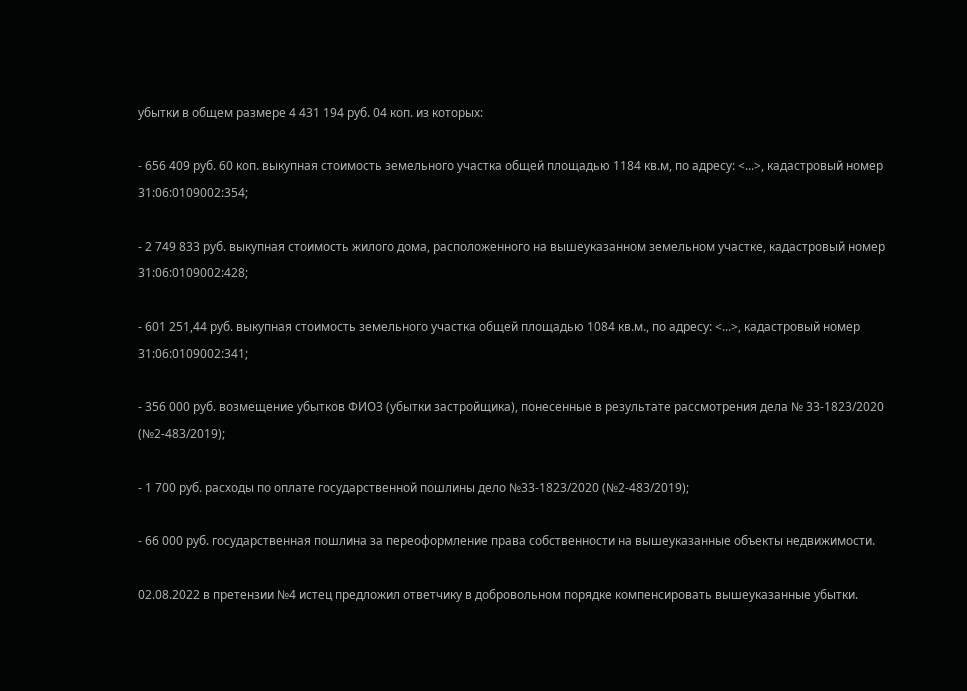убытки в общем размере 4 431 194 руб. 04 коп. из которых:

- 656 409 руб. 60 коп. выкупная стоимость земельного участка общей площадью 1184 кв.м, по адресу: <...>, кадастровый номер 31:06:0109002:354;

- 2 749 833 руб. выкупная стоимость жилого дома, расположенного на вышеуказанном земельном участке, кадастровый номер 31:06:0109002:428;

- 601 251,44 руб. выкупная стоимость земельного участка общей площадью 1084 кв.м., по адресу: <...>, кадастровый номер 31:06:0109002:341;

- 356 000 руб. возмещение убытков ФИО3 (убытки застройщика), понесенные в результате рассмотрения дела № 33-1823/2020 (№2-483/2019);

- 1 700 руб. расходы по оплате государственной пошлины дело №33-1823/2020 (№2-483/2019);

- 66 000 руб. государственная пошлина за переоформление права собственности на вышеуказанные объекты недвижимости.

02.08.2022 в претензии №4 истец предложил ответчику в добровольном порядке компенсировать вышеуказанные убытки.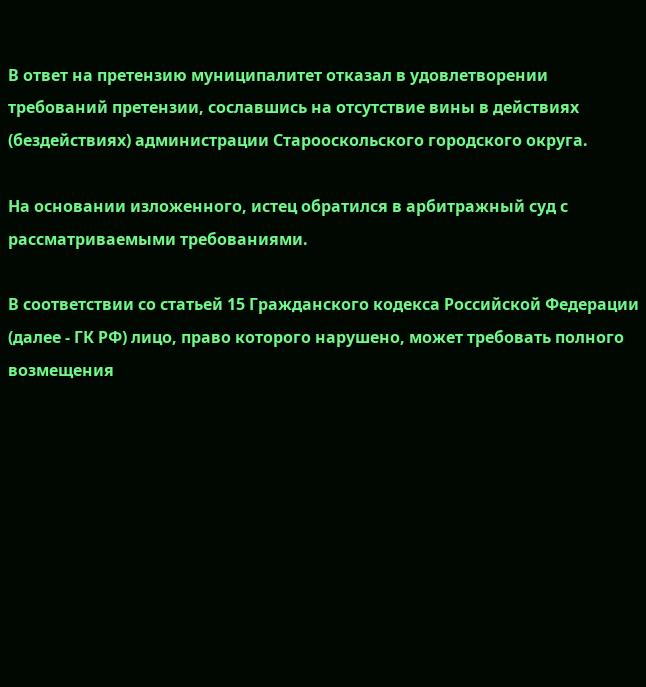В ответ на претензию муниципалитет отказал в удовлетворении требований претензии, сославшись на отсутствие вины в действиях (бездействиях) администрации Старооскольского городского округа.

На основании изложенного, истец обратился в арбитражный суд с рассматриваемыми требованиями.

В соответствии со статьей 15 Гражданского кодекса Российской Федерации (далее - ГК РФ) лицо, право которого нарушено, может требовать полного возмещения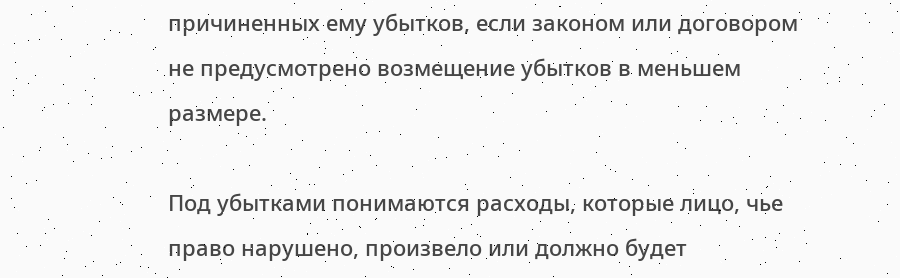причиненных ему убытков, если законом или договором не предусмотрено возмещение убытков в меньшем размере.

Под убытками понимаются расходы, которые лицо, чье право нарушено, произвело или должно будет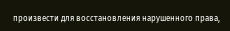произвести для восстановления нарушенного права,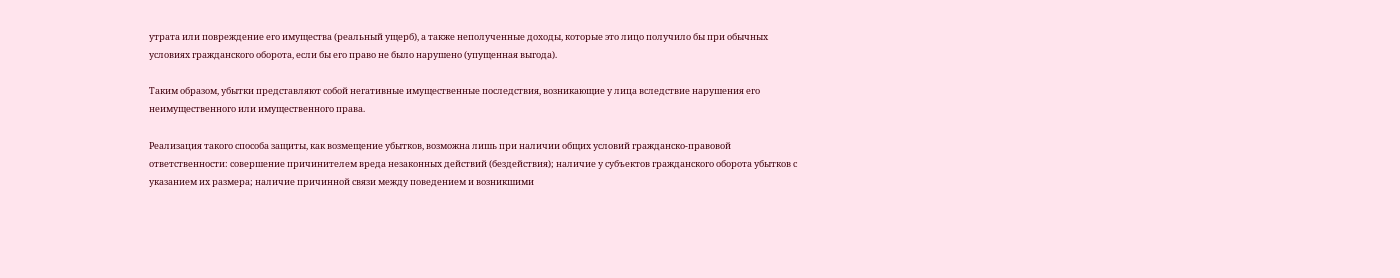утрата или повреждение его имущества (реальный ущерб), а также неполученные доходы, которые это лицо получило бы при обычных условиях гражданского оборота, если бы его право не было нарушено (упущенная выгода).

Таким образом, убытки представляют собой негативные имущественные последствия, возникающие у лица вследствие нарушения его неимущественного или имущественного права.

Реализация такого способа защиты, как возмещение убытков, возможна лишь при наличии общих условий гражданско-правовой ответственности: совершение причинителем вреда незаконных действий (бездействия); наличие у субъектов гражданского оборота убытков с указанием их размера; наличие причинной связи между поведением и возникшими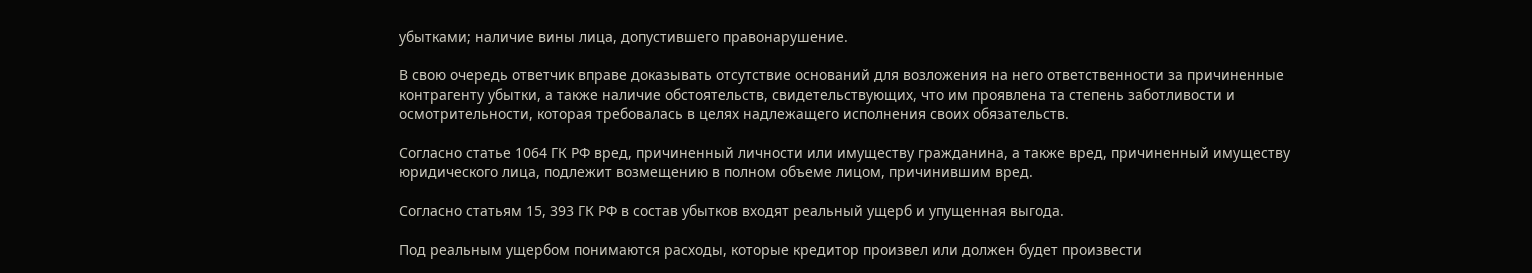убытками; наличие вины лица, допустившего правонарушение.

В свою очередь ответчик вправе доказывать отсутствие оснований для возложения на него ответственности за причиненные контрагенту убытки, а также наличие обстоятельств, свидетельствующих, что им проявлена та степень заботливости и осмотрительности, которая требовалась в целях надлежащего исполнения своих обязательств.

Согласно статье 1064 ГК РФ вред, причиненный личности или имуществу гражданина, а также вред, причиненный имуществу юридического лица, подлежит возмещению в полном объеме лицом, причинившим вред.

Согласно статьям 15, 393 ГК РФ в состав убытков входят реальный ущерб и упущенная выгода.

Под реальным ущербом понимаются расходы, которые кредитор произвел или должен будет произвести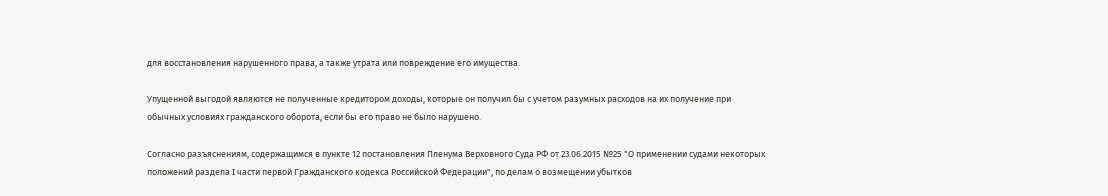для восстановления нарушенного права, а также утрата или повреждение его имущества.

Упущенной выгодой являются не полученные кредитором доходы, которые он получил бы с учетом разумных расходов на их получение при обычных условиях гражданского оборота, если бы его право не было нарушено.

Согласно разъяснениям, содержащимся в пункте 12 постановления Пленума Верховного Суда РФ от 23.06.2015 №25 "О применении судами некоторых положений раздела I части первой Гражданского кодекса Российской Федерации", по делам о возмещении убытков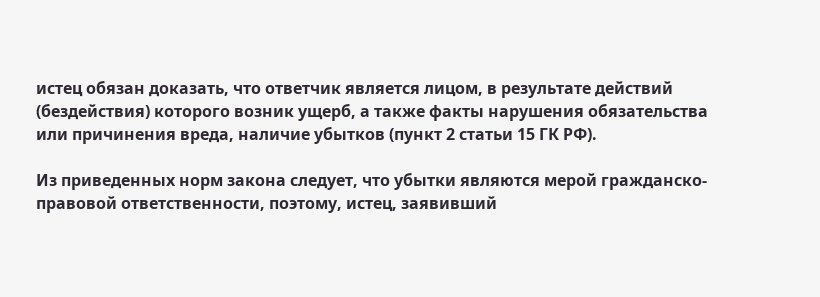истец обязан доказать, что ответчик является лицом, в результате действий (бездействия) которого возник ущерб, а также факты нарушения обязательства или причинения вреда, наличие убытков (пункт 2 статьи 15 ГК РФ).

Из приведенных норм закона следует, что убытки являются мерой гражданско-правовой ответственности, поэтому, истец, заявивший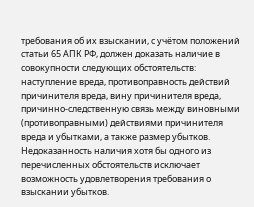требования об их взыскании, с учётом положений статьи 65 АПК РФ, должен доказать наличие в совокупности следующих обстоятельств: наступление вреда, противоправность действий причинителя вреда, вину причинителя вреда, причинно-следственную связь между виновными (противоправными) действиями причинителя вреда и убытками, а также размер убытков. Недоказанность наличия хотя бы одного из перечисленных обстоятельств исключает возможность удовлетворения требования о взыскании убытков.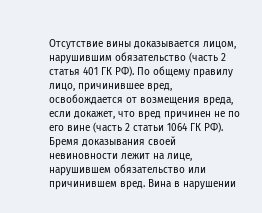Отсутствие вины доказывается лицом, нарушившим обязательство (часть 2 статья 401 ГК РФ). По общему правилу лицо, причинившее вред, освобождается от возмещения вреда, если докажет, что вред причинен не по его вине (часть 2 статьи 1064 ГК РФ). Бремя доказывания своей невиновности лежит на лице, нарушившем обязательство или причинившем вред. Вина в нарушении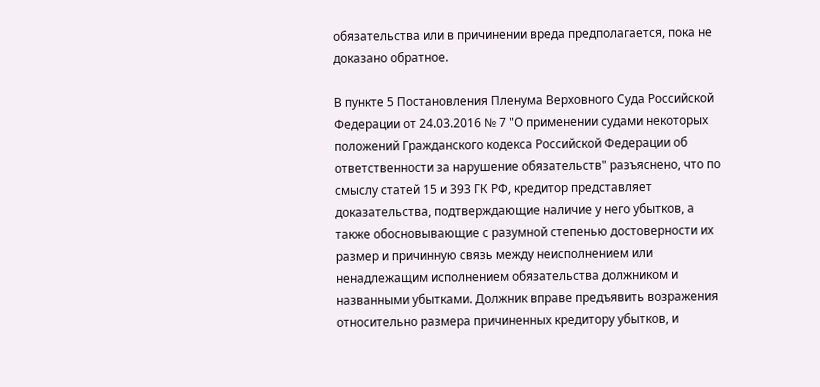обязательства или в причинении вреда предполагается, пока не доказано обратное.

В пункте 5 Постановления Пленума Верховного Суда Российской Федерации от 24.03.2016 № 7 "О применении судами некоторых положений Гражданского кодекса Российской Федерации об ответственности за нарушение обязательств" разъяснено, что по смыслу статей 15 и 393 ГК РФ, кредитор представляет доказательства, подтверждающие наличие у него убытков, а также обосновывающие с разумной степенью достоверности их размер и причинную связь между неисполнением или ненадлежащим исполнением обязательства должником и названными убытками. Должник вправе предъявить возражения относительно размера причиненных кредитору убытков, и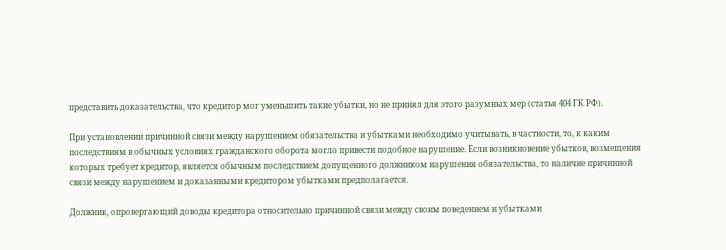представить доказательства, что кредитор мог уменьшить такие убытки, но не принял для этого разумных мер (статья 404 ГК РФ).

При установлении причинной связи между нарушением обязательства и убытками необходимо учитывать, в частности, то, к каким последствиям в обычных условиях гражданского оборота могло привести подобное нарушение. Если возникновение убытков, возмещения которых требует кредитор, является обычным последствием допущенного должником нарушения обязательства, то наличие причинной связи между нарушением и доказанными кредитором убытками предполагается.

Должник, опровергающий доводы кредитора относительно причинной связи между своим поведением и убытками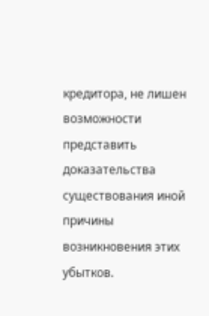кредитора, не лишен возможности представить доказательства существования иной причины возникновения этих убытков.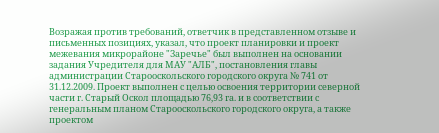Возражая против требований, ответчик в представленном отзыве и письменных позициях, указал, что проект планировки и проект межевания микрорайоне "Заречье" был выполнен на основании задания Учредителя для МАУ "АЛБ", постановления главы администрации Старооскольского городского округа № 741 от 31.12.2009. Проект выполнен с целью освоения территории северной части г. Старый Оскол площадью 76,93 га. и в соответствии с генеральным планом Старооскольского городского округа, а также проектом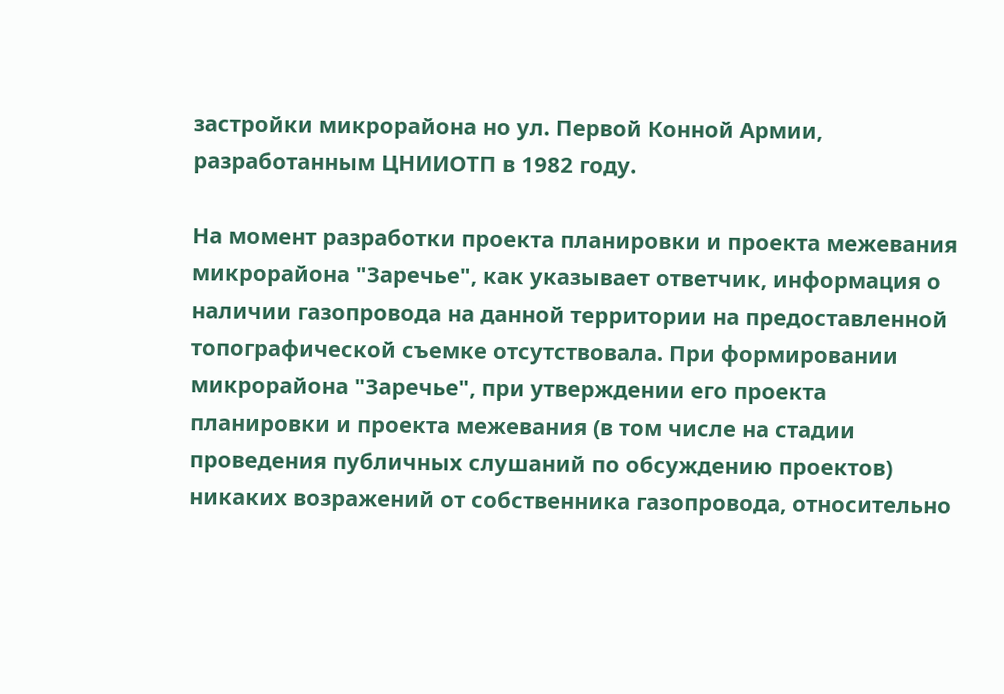застройки микрорайона но ул. Первой Конной Армии, разработанным ЦНИИОТП в 1982 году.

На момент разработки проекта планировки и проекта межевания микрорайона "Заречье", как указывает ответчик, информация о наличии газопровода на данной территории на предоставленной топографической съемке отсутствовала. При формировании микрорайона "Заречье", при утверждении его проекта планировки и проекта межевания (в том числе на стадии проведения публичных слушаний по обсуждению проектов) никаких возражений от собственника газопровода, относительно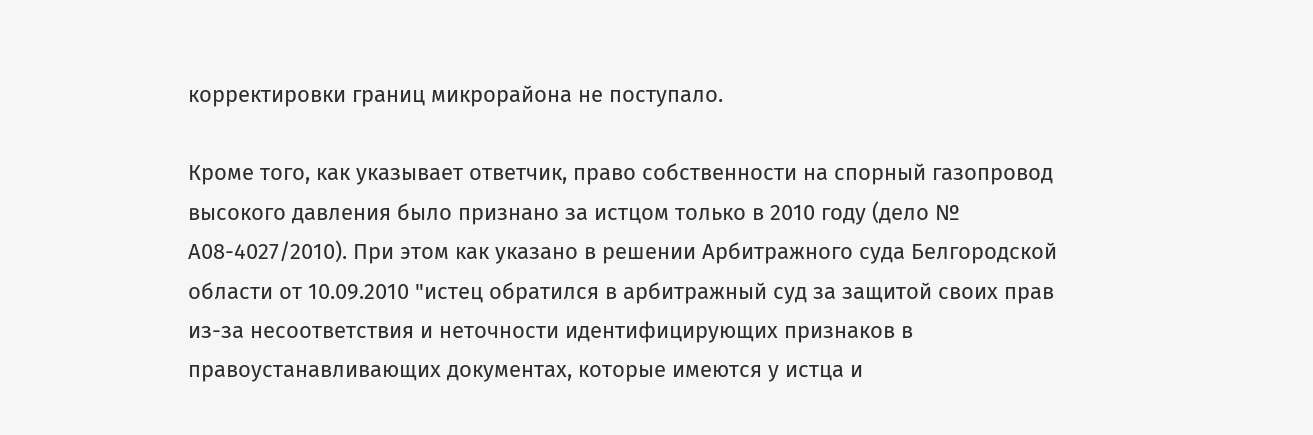корректировки границ микрорайона не поступало.

Кроме того, как указывает ответчик, право собственности на спорный газопровод высокого давления было признано за истцом только в 2010 году (дело № А08-4027/2010). При этом как указано в решении Арбитражного суда Белгородской области от 10.09.2010 "истец обратился в арбитражный суд за защитой своих прав из-за несоответствия и неточности идентифицирующих признаков в правоустанавливающих документах, которые имеются у истца и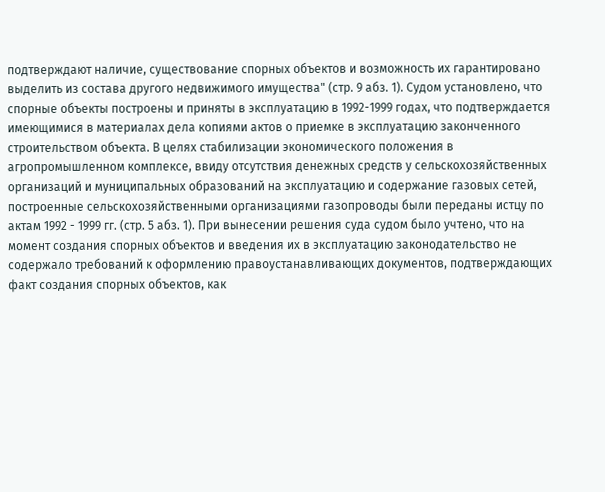подтверждают наличие, существование спорных объектов и возможность их гарантировано выделить из состава другого недвижимого имущества" (стр. 9 абз. 1). Судом установлено, что спорные объекты построены и приняты в эксплуатацию в 1992-1999 годах, что подтверждается имеющимися в материалах дела копиями актов о приемке в эксплуатацию законченного строительством объекта. В целях стабилизации экономического положения в агропромышленном комплексе, ввиду отсутствия денежных средств у сельскохозяйственных организаций и муниципальных образований на эксплуатацию и содержание газовых сетей, построенные сельскохозяйственными организациями газопроводы были переданы истцу по актам 1992 - 1999 гг. (стр. 5 абз. 1). При вынесении решения суда судом было учтено, что на момент создания спорных объектов и введения их в эксплуатацию законодательство не содержало требований к оформлению правоустанавливающих документов, подтверждающих факт создания спорных объектов, как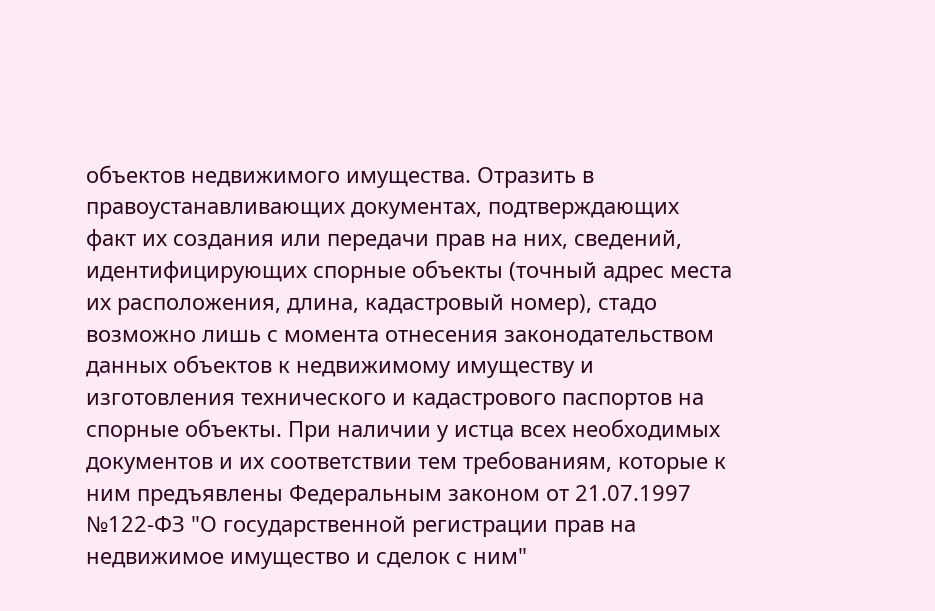объектов недвижимого имущества. Отразить в правоустанавливающих документах, подтверждающих факт их создания или передачи прав на них, сведений, идентифицирующих спорные объекты (точный адрес места их расположения, длина, кадастровый номер), стадо возможно лишь с момента отнесения законодательством данных объектов к недвижимому имуществу и изготовления технического и кадастрового паспортов на спорные объекты. При наличии у истца всех необходимых документов и их соответствии тем требованиям, которые к ним предъявлены Федеральным законом от 21.07.1997 №122-ФЗ "О государственной регистрации прав на недвижимое имущество и сделок с ним"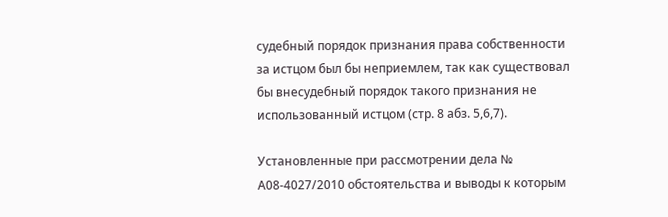судебный порядок признания права собственности за истцом был бы неприемлем, так как существовал бы внесудебный порядок такого признания не использованный истцом (стр. 8 абз. 5,6,7).

Установленные при рассмотрении дела № А08-4027/2010 обстоятельства и выводы к которым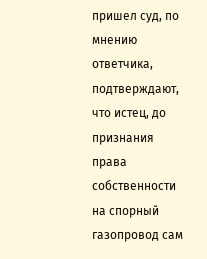пришел суд, по мнению ответчика, подтверждают, что истец, до признания права собственности на спорный газопровод сам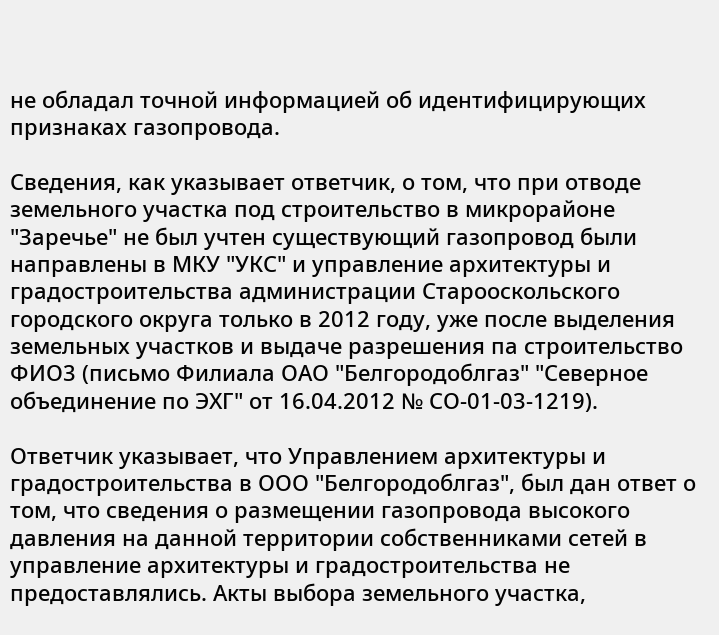не обладал точной информацией об идентифицирующих признаках газопровода.

Сведения, как указывает ответчик, о том, что при отводе земельного участка под строительство в микрорайоне "Заречье" не был учтен существующий газопровод были направлены в МКУ "УКС" и управление архитектуры и градостроительства администрации Старооскольского городского округа только в 2012 году, уже после выделения земельных участков и выдаче разрешения па строительство ФИО3 (письмо Филиала ОАО "Белгородоблгаз" "Северное объединение по ЭХГ" от 16.04.2012 № СО-01-03-1219).

Ответчик указывает, что Управлением архитектуры и градостроительства в ООО "Белгородоблгаз", был дан ответ о том, что сведения о размещении газопровода высокого давления на данной территории собственниками сетей в управление архитектуры и градостроительства не предоставлялись. Акты выбора земельного участка,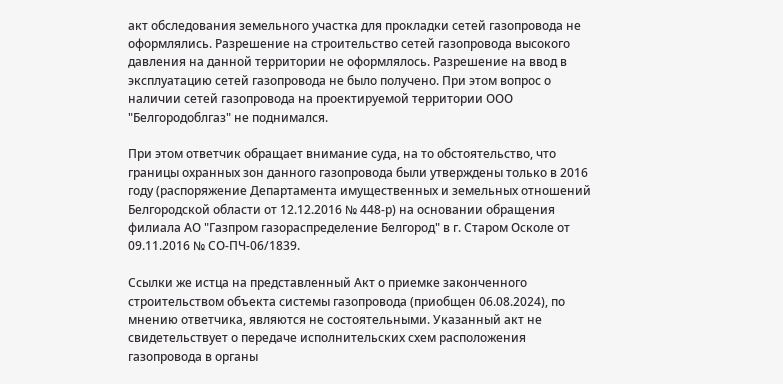акт обследования земельного участка для прокладки сетей газопровода не оформлялись. Разрешение на строительство сетей газопровода высокого давления на данной территории не оформлялось. Разрешение на ввод в эксплуатацию сетей газопровода не было получено. При этом вопрос о наличии сетей газопровода на проектируемой территории ООО "Белгородоблгаз" не поднимался.

При этом ответчик обращает внимание суда, на то обстоятельство, что границы охранных зон данного газопровода были утверждены только в 2016 году (распоряжение Департамента имущественных и земельных отношений Белгородской области от 12.12.2016 № 448-р) на основании обращения филиала АО "Газпром газораспределение Белгород" в г. Старом Осколе от 09.11.2016 № СО-ПЧ-06/1839.

Ссылки же истца на представленный Акт о приемке законченного строительством объекта системы газопровода (приобщен 06.08.2024), по мнению ответчика, являются не состоятельными. Указанный акт не свидетельствует о передаче исполнительских схем расположения газопровода в органы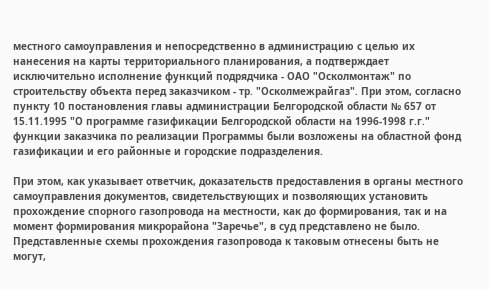местного самоуправления и непосредственно в администрацию с целью их нанесения на карты территориального планирования, а подтверждает исключительно исполнение функций подрядчика - ОАО "Осколмонтаж" по строительству объекта перед заказчиком - тр. "Осколмежрайгаз". При этом, согласно пункту 10 постановления главы администрации Белгородской области № 657 от 15.11.1995 "О программе газификации Белгородской области на 1996-1998 г.г." функции заказчика по реализации Программы были возложены на областной фонд газификации и его районные и городские подразделения.

При этом, как указывает ответчик, доказательств предоставления в органы местного самоуправления документов, свидетельствующих и позволяющих установить прохождение спорного газопровода на местности, как до формирования, так и на момент формирования микрорайона "Заречье", в суд представлено не было. Представленные схемы прохождения газопровода к таковым отнесены быть не могут,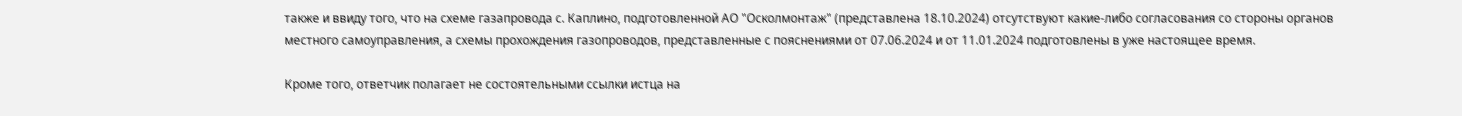также и ввиду того, что на схеме газапровода с. Каплино, подготовленной АО "Осколмонтаж" (представлена 18.10.2024) отсутствуют какие-либо согласования со стороны органов местного самоуправления, а схемы прохождения газопроводов, представленные с пояснениями от 07.06.2024 и от 11.01.2024 подготовлены в уже настоящее время.

Кроме того, ответчик полагает не состоятельными ссылки истца на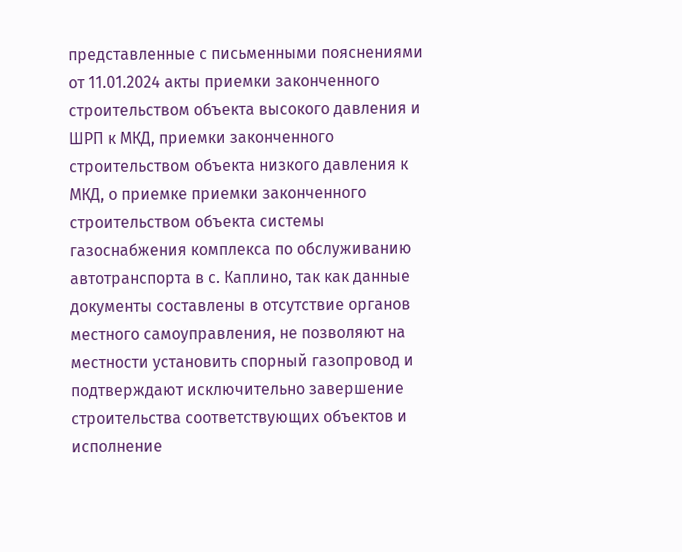представленные с письменными пояснениями от 11.01.2024 акты приемки законченного строительством объекта высокого давления и ШРП к МКД, приемки законченного строительством объекта низкого давления к МКД, о приемке приемки законченного строительством объекта системы газоснабжения комплекса по обслуживанию автотранспорта в с. Каплино, так как данные документы составлены в отсутствие органов местного самоуправления, не позволяют на местности установить спорный газопровод и подтверждают исключительно завершение строительства соответствующих объектов и исполнение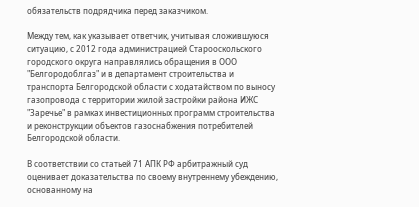обязательств подрядчика перед заказчиком.

Между тем, как указывает ответчик, учитывая сложившуюся ситуацию, с 2012 года администрацией Старооскольского городского округа направлялись обращения в ООО "Белгородоблгаз" и в департамент строительства и транспорта Белгородской области с ходатайством по выносу газопровода с территории жилой застройки района ИЖС "Заречье" в рамках инвестиционных программ строительства и реконструкции объектов газоснабжения потребителей Белгородской области.

В соответствии со статьей 71 АПК РФ арбитражный суд оценивает доказательства по своему внутреннему убеждению, основанному на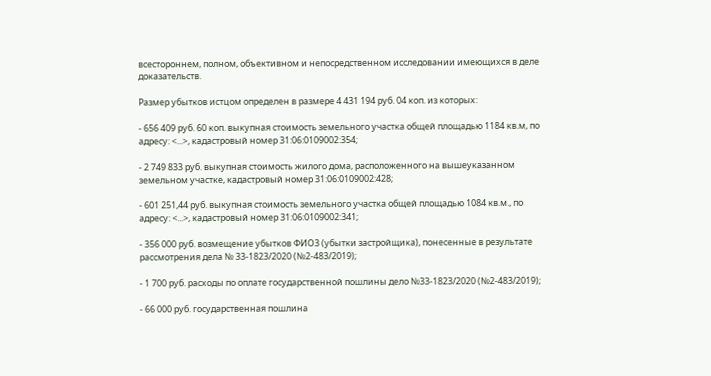всестороннем, полном, объективном и непосредственном исследовании имеющихся в деле доказательств.

Размер убытков истцом определен в размере 4 431 194 руб. 04 коп. из которых:

- 656 409 руб. 60 коп. выкупная стоимость земельного участка общей площадью 1184 кв.м, по адресу: <...>, кадастровый номер 31:06:0109002:354;

- 2 749 833 руб. выкупная стоимость жилого дома, расположенного на вышеуказанном земельном участке, кадастровый номер 31:06:0109002:428;

- 601 251,44 руб. выкупная стоимость земельного участка общей площадью 1084 кв.м., по адресу: <...>, кадастровый номер 31:06:0109002:341;

- 356 000 руб. возмещение убытков ФИО3 (убытки застройщика), понесенные в результате рассмотрения дела № 33-1823/2020 (№2-483/2019);

- 1 700 руб. расходы по оплате государственной пошлины дело №33-1823/2020 (№2-483/2019);

- 66 000 руб. государственная пошлина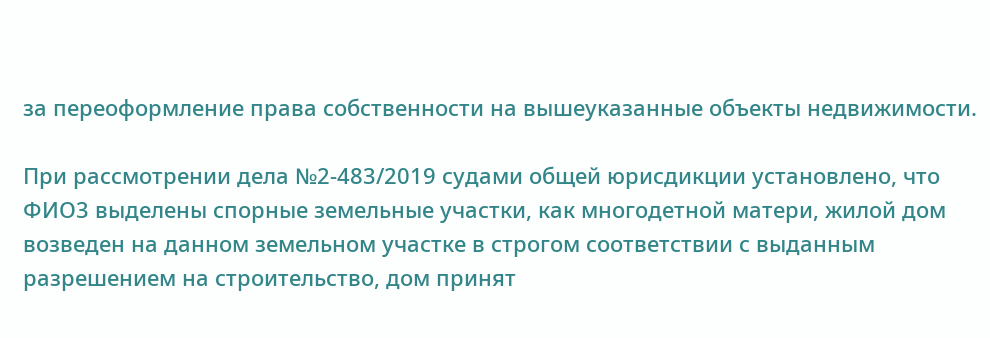за переоформление права собственности на вышеуказанные объекты недвижимости.

При рассмотрении дела №2-483/2019 судами общей юрисдикции установлено, что ФИО3 выделены спорные земельные участки, как многодетной матери, жилой дом возведен на данном земельном участке в строгом соответствии с выданным разрешением на строительство, дом принят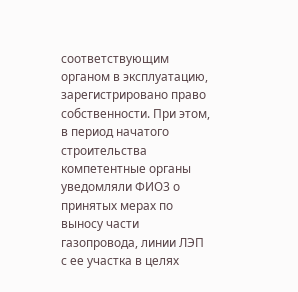соответствующим органом в эксплуатацию, зарегистрировано право собственности. При этом, в период начатого строительства компетентные органы уведомляли ФИО3 о принятых мерах по выносу части газопровода, линии ЛЭП с ее участка в целях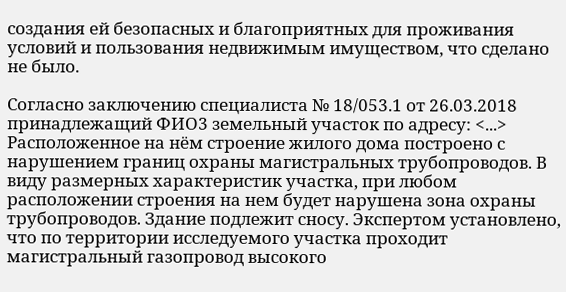создания ей безопасных и благоприятных для проживания условий и пользования недвижимым имуществом, что сделано не было.

Согласно заключению специалиста № 18/053.1 от 26.03.2018 принадлежащий ФИО3 земельный участок по адресу: <...> Расположенное на нём строение жилого дома построено с нарушением границ охраны магистральных трубопроводов. В виду размерных характеристик участка, при любом расположении строения на нем будет нарушена зона охраны трубопроводов. Здание подлежит сносу. Экспертом установлено, что по территории исследуемого участка проходит магистральный газопровод высокого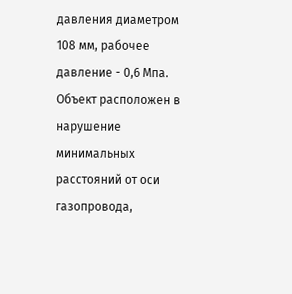давления диаметром 108 мм, рабочее давление - 0,6 Мпа. Объект расположен в нарушение минимальных расстояний от оси газопровода,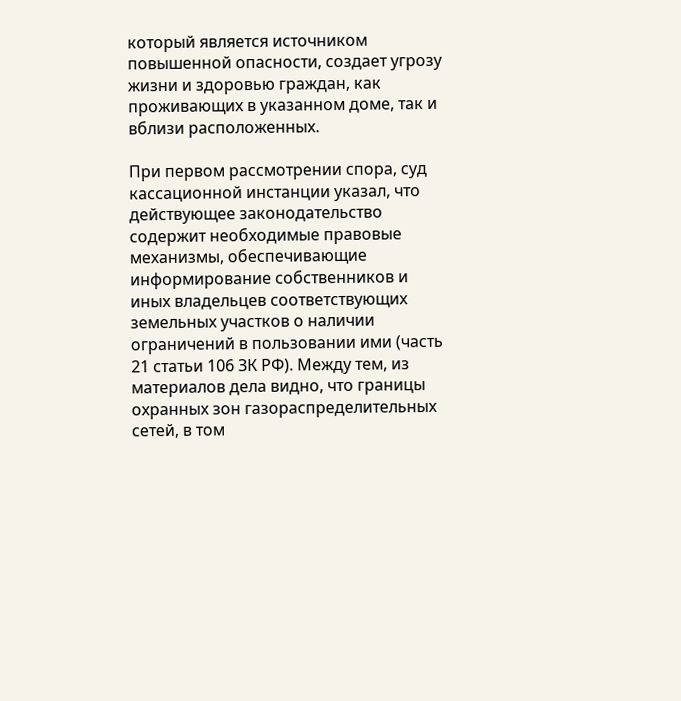который является источником повышенной опасности, создает угрозу жизни и здоровью граждан, как проживающих в указанном доме, так и вблизи расположенных.

При первом рассмотрении спора, суд кассационной инстанции указал, что действующее законодательство содержит необходимые правовые механизмы, обеспечивающие информирование собственников и иных владельцев соответствующих земельных участков о наличии ограничений в пользовании ими (часть 21 статьи 106 ЗК РФ). Между тем, из материалов дела видно, что границы охранных зон газораспределительных сетей, в том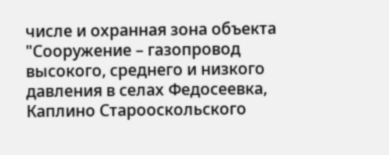числе и охранная зона объекта "Сооружение – газопровод высокого, среднего и низкого давления в селах Федосеевка, Каплино Старооскольского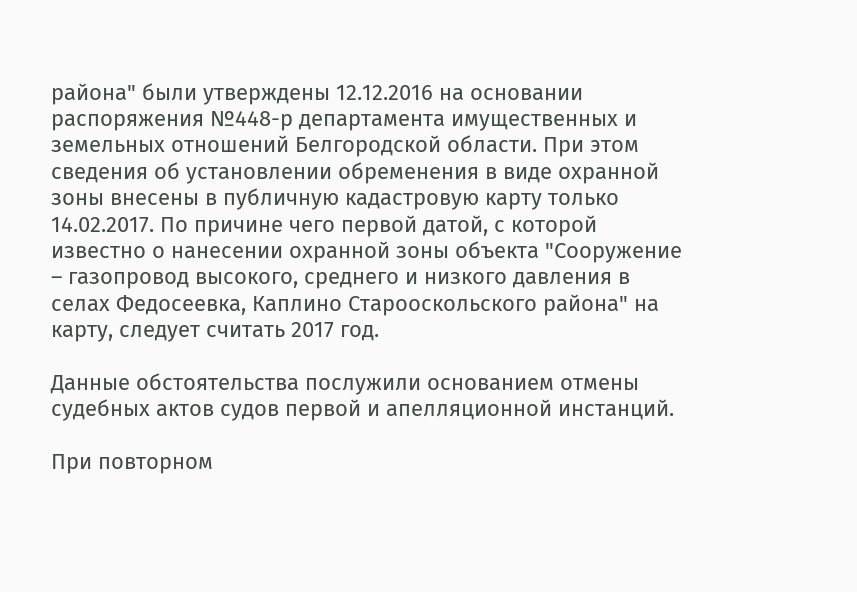района" были утверждены 12.12.2016 на основании распоряжения №448-р департамента имущественных и земельных отношений Белгородской области. При этом сведения об установлении обременения в виде охранной зоны внесены в публичную кадастровую карту только 14.02.2017. По причине чего первой датой, с которой известно о нанесении охранной зоны объекта "Сооружение – газопровод высокого, среднего и низкого давления в селах Федосеевка, Каплино Старооскольского района" на карту, следует считать 2017 год.

Данные обстоятельства послужили основанием отмены судебных актов судов первой и апелляционной инстанций.

При повторном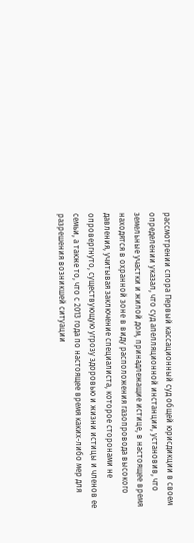рассмотрении спора Первый кассационный суд общей юрисдикции в своем определении указал, что суд апелляционной инстанции, установив, что земельные участки и жилой дом, принадлежащие истице, в настоящее время находятся в охранной зоне в виду расположения газопровода высокого давления, учитывая заключение специалиста, которое сторонами не опровергнуто, существующую угрозу здоровью и жизни истицы и членов ее семьи, а также то, что с 2013 года по настоящее время каких-либо мер для разрешения возникшей ситуации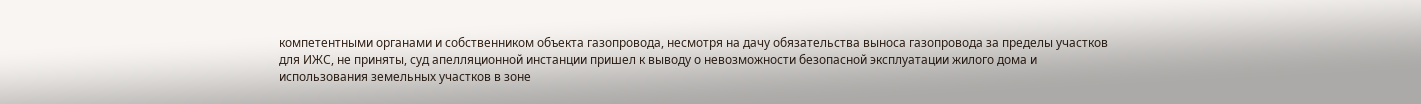компетентными органами и собственником объекта газопровода, несмотря на дачу обязательства выноса газопровода за пределы участков для ИЖС, не приняты, суд апелляционной инстанции пришел к выводу о невозможности безопасной эксплуатации жилого дома и использования земельных участков в зоне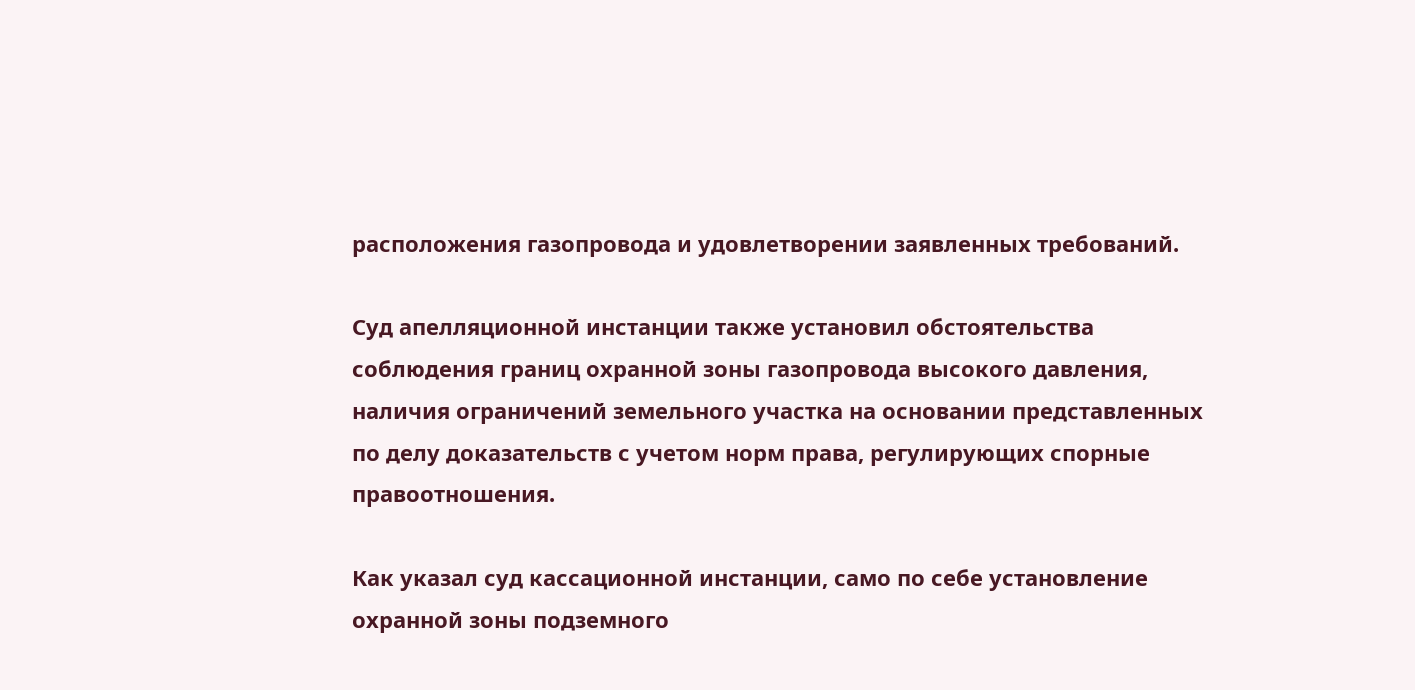расположения газопровода и удовлетворении заявленных требований.

Суд апелляционной инстанции также установил обстоятельства соблюдения границ охранной зоны газопровода высокого давления, наличия ограничений земельного участка на основании представленных по делу доказательств с учетом норм права, регулирующих спорные правоотношения.

Как указал суд кассационной инстанции, само по себе установление охранной зоны подземного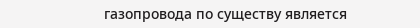газопровода по существу является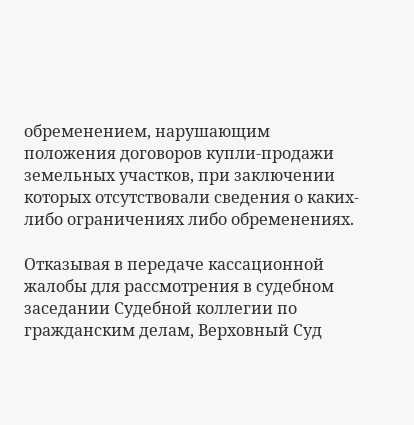обременением, нарушающим положения договоров купли-продажи земельных участков, при заключении которых отсутствовали сведения о каких-либо ограничениях либо обременениях.

Отказывая в передаче кассационной жалобы для рассмотрения в судебном заседании Судебной коллегии по гражданским делам, Верховный Суд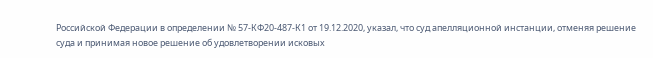Российской Федерации в определении № 57-КФ20-487-К1 от 19.12.2020, указал, что суд апелляционной инстанции, отменяя решение суда и принимая новое решение об удовлетворении исковых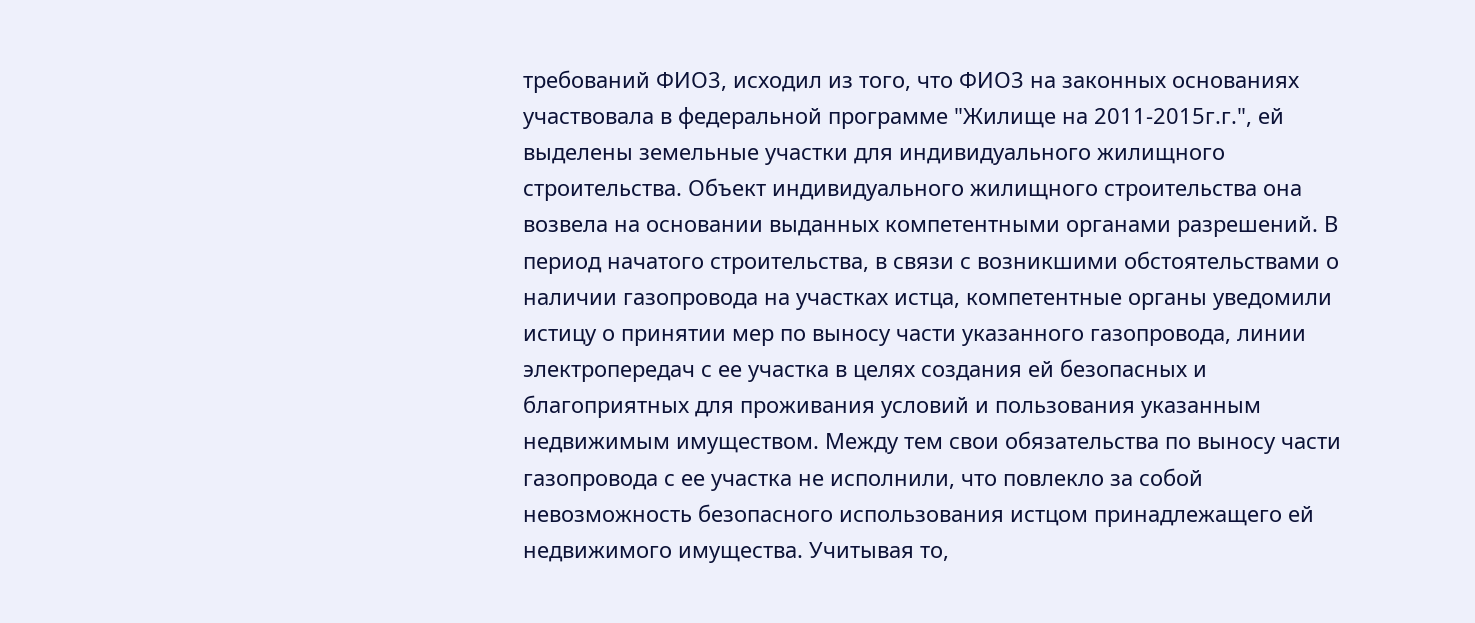требований ФИО3, исходил из того, что ФИО3 на законных основаниях участвовала в федеральной программе "Жилище на 2011-2015г.г.", ей выделены земельные участки для индивидуального жилищного строительства. Объект индивидуального жилищного строительства она возвела на основании выданных компетентными органами разрешений. В период начатого строительства, в связи с возникшими обстоятельствами о наличии газопровода на участках истца, компетентные органы уведомили истицу о принятии мер по выносу части указанного газопровода, линии электропередач с ее участка в целях создания ей безопасных и благоприятных для проживания условий и пользования указанным недвижимым имуществом. Между тем свои обязательства по выносу части газопровода с ее участка не исполнили, что повлекло за собой невозможность безопасного использования истцом принадлежащего ей недвижимого имущества. Учитывая то,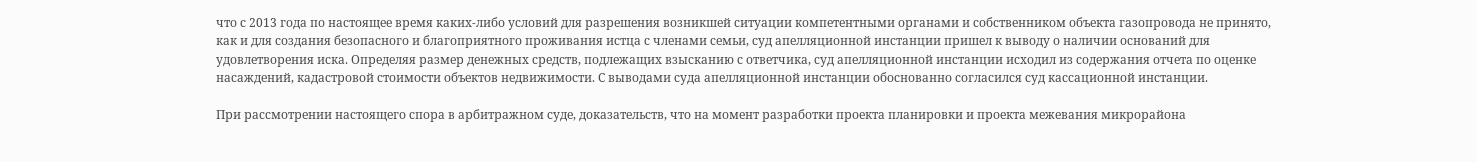что с 2013 года по настоящее время каких-либо условий для разрешения возникшей ситуации компетентными органами и собственником объекта газопровода не принято, как и для создания безопасного и благоприятного проживания истца с членами семьи, суд апелляционной инстанции пришел к выводу о наличии оснований для удовлетворения иска. Определяя размер денежных средств, подлежащих взысканию с ответчика, суд апелляционной инстанции исходил из содержания отчета по оценке насаждений, кадастровой стоимости объектов недвижимости. С выводами суда апелляционной инстанции обоснованно согласился суд кассационной инстанции.

При рассмотрении настоящего спора в арбитражном суде, доказательств, что на момент разработки проекта планировки и проекта межевания микрорайона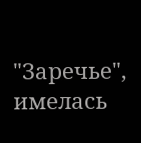"Заречье", имелась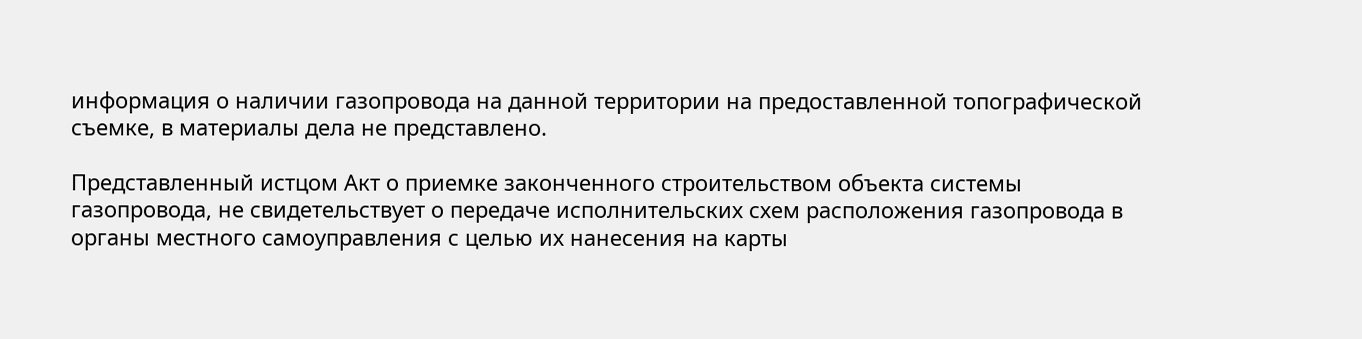информация о наличии газопровода на данной территории на предоставленной топографической съемке, в материалы дела не представлено.

Представленный истцом Акт о приемке законченного строительством объекта системы газопровода, не свидетельствует о передаче исполнительских схем расположения газопровода в органы местного самоуправления с целью их нанесения на карты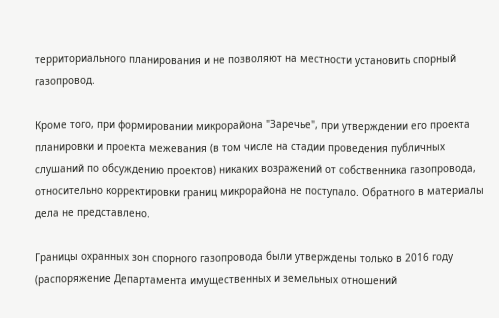территориального планирования и не позволяют на местности установить спорный газопровод.

Кроме того, при формировании микрорайона "Заречье", при утверждении его проекта планировки и проекта межевания (в том числе на стадии проведения публичных слушаний по обсуждению проектов) никаких возражений от собственника газопровода, относительно корректировки границ микрорайона не поступало. Обратного в материалы дела не представлено.

Границы охранных зон спорного газопровода были утверждены только в 2016 году (распоряжение Департамента имущественных и земельных отношений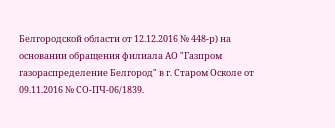Белгородской области от 12.12.2016 № 448-р) на основании обращения филиала АО "Газпром газораспределение Белгород" в г. Старом Осколе от 09.11.2016 № СО-ПЧ-06/1839.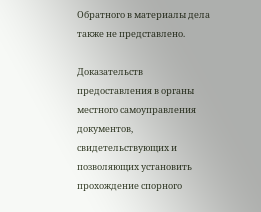Обратного в материалы дела также не представлено.

Доказательств предоставления в органы местного самоуправления документов, свидетельствующих и позволяющих установить прохождение спорного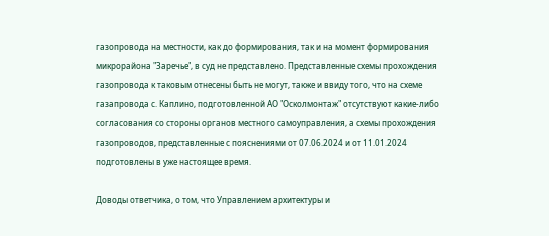газопровода на местности, как до формирования, так и на момент формирования микрорайона "Заречье", в суд не представлено. Представленные схемы прохождения газопровода к таковым отнесены быть не могут, также и ввиду того, что на схеме газапровода с. Каплино, подготовленной АО "Осколмонтаж" отсутствуют какие-либо согласования со стороны органов местного самоуправления, а схемы прохождения газопроводов, представленные с пояснениями от 07.06.2024 и от 11.01.2024 подготовлены в уже настоящее время.

Доводы ответчика, о том, что Управлением архитектуры и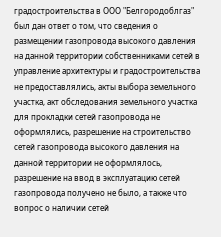градостроительства в ООО "Белгородоблгаз" был дан ответ о том, что сведения о размещении газопровода высокого давления на данной территории собственниками сетей в управление архитектуры и градостроительства не предоставлялись, акты выбора земельного участка, акт обследования земельного участка для прокладки сетей газопровода не оформлялись, разрешение на строительство сетей газопровода высокого давления на данной территории не оформлялось, разрешение на ввод в эксплуатацию сетей газопровода получено не было, а также что вопрос о наличии сетей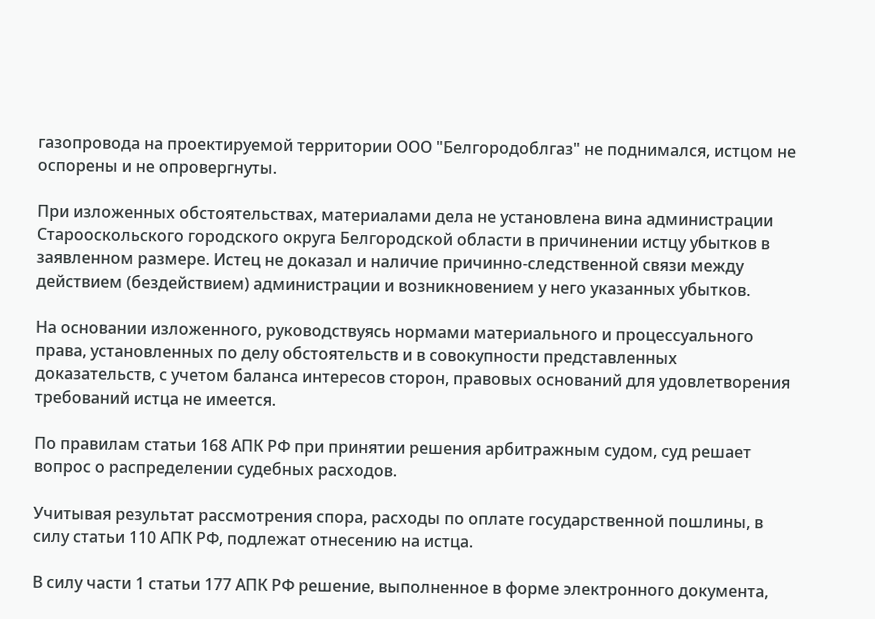газопровода на проектируемой территории ООО "Белгородоблгаз" не поднимался, истцом не оспорены и не опровергнуты.

При изложенных обстоятельствах, материалами дела не установлена вина администрации Старооскольского городского округа Белгородской области в причинении истцу убытков в заявленном размере. Истец не доказал и наличие причинно-следственной связи между действием (бездействием) администрации и возникновением у него указанных убытков.

На основании изложенного, руководствуясь нормами материального и процессуального права, установленных по делу обстоятельств и в совокупности представленных доказательств, с учетом баланса интересов сторон, правовых оснований для удовлетворения требований истца не имеется.

По правилам статьи 168 АПК РФ при принятии решения арбитражным судом, суд решает вопрос о распределении судебных расходов.

Учитывая результат рассмотрения спора, расходы по оплате государственной пошлины, в силу статьи 110 АПК РФ, подлежат отнесению на истца.

В силу части 1 статьи 177 АПК РФ решение, выполненное в форме электронного документа,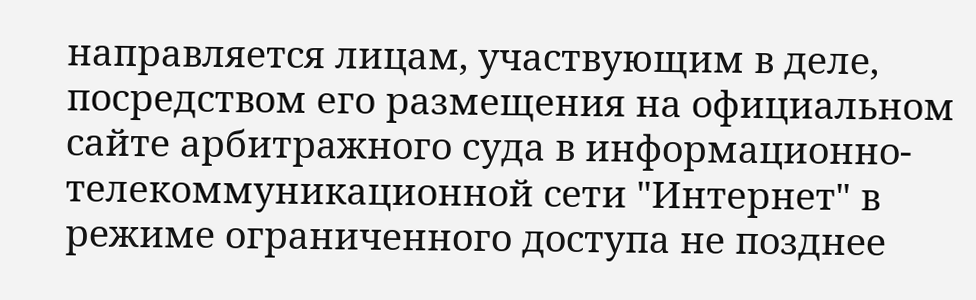направляется лицам, участвующим в деле, посредством его размещения на официальном сайте арбитражного суда в информационно-телекоммуникационной сети "Интернет" в режиме ограниченного доступа не позднее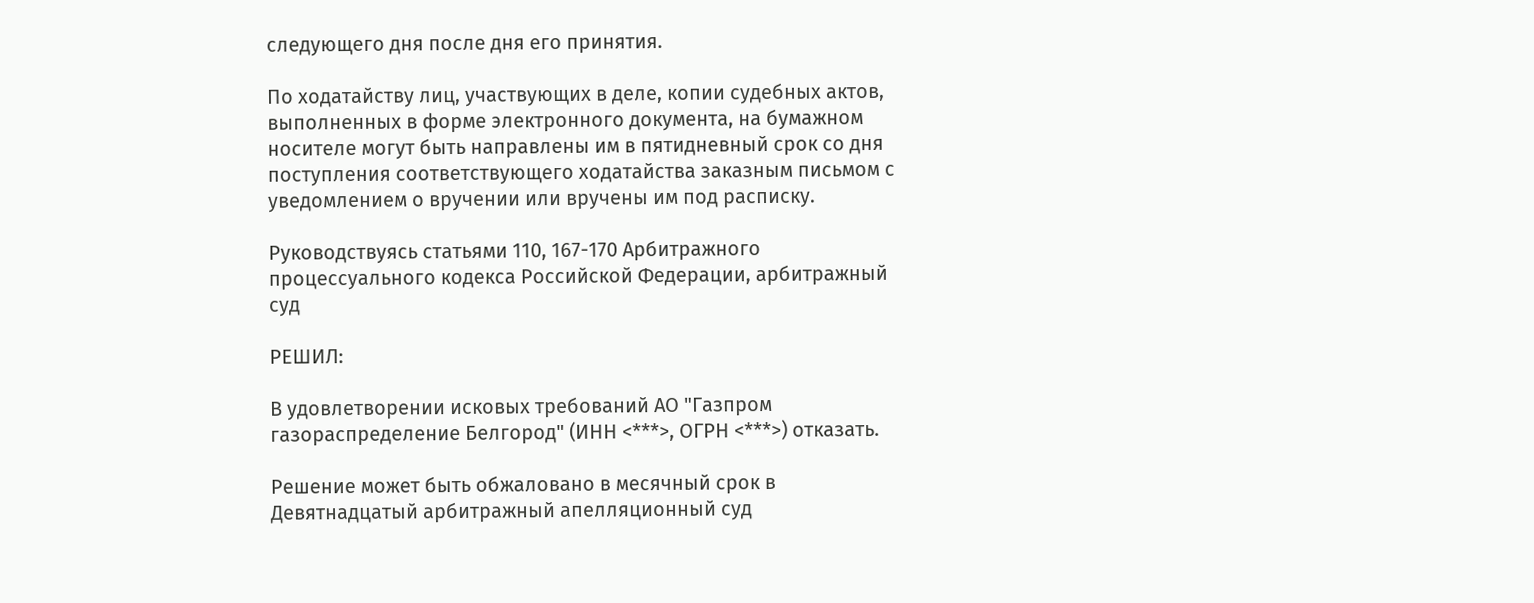следующего дня после дня его принятия.

По ходатайству лиц, участвующих в деле, копии судебных актов, выполненных в форме электронного документа, на бумажном носителе могут быть направлены им в пятидневный срок со дня поступления соответствующего ходатайства заказным письмом с уведомлением о вручении или вручены им под расписку.

Руководствуясь статьями 110, 167-170 Арбитражного процессуального кодекса Российской Федерации, арбитражный суд

РЕШИЛ:

В удовлетворении исковых требований АО "Газпром газораспределение Белгород" (ИНН <***>, ОГРН <***>) отказать.

Решение может быть обжаловано в месячный срок в Девятнадцатый арбитражный апелляционный суд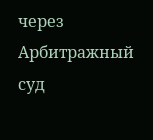через Арбитражный суд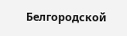Белгородской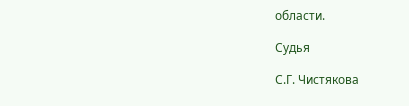области.

Судья

С.Г. Чистякова